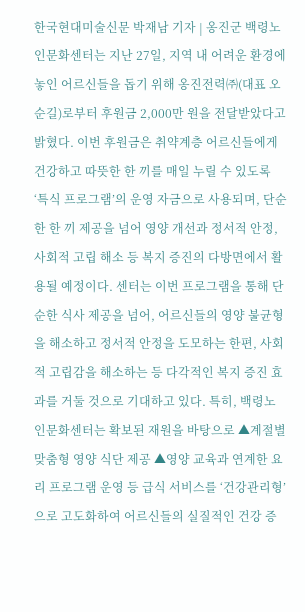한국현대미술신문 박재남 기자 | 옹진군 백령노인문화센터는 지난 27일, 지역 내 어려운 환경에 놓인 어르신들을 돕기 위해 옹진전력㈜(대표 오순길)로부터 후원금 2,000만 원을 전달받았다고 밝혔다. 이번 후원금은 취약계층 어르신들에게 건강하고 따뜻한 한 끼를 매일 누릴 수 있도록 ‘특식 프로그램’의 운영 자금으로 사용되며, 단순한 한 끼 제공을 넘어 영양 개선과 정서적 안정, 사회적 고립 해소 등 복지 증진의 다방면에서 활용될 예정이다. 센터는 이번 프로그램을 통해 단순한 식사 제공을 넘어, 어르신들의 영양 불균형을 해소하고 정서적 안정을 도모하는 한편, 사회적 고립감을 해소하는 등 다각적인 복지 증진 효과를 거둘 것으로 기대하고 있다. 특히, 백령노인문화센터는 확보된 재원을 바탕으로 ▲계절별 맞춤형 영양 식단 제공 ▲영양 교육과 연계한 요리 프로그램 운영 등 급식 서비스를 ‘건강관리형’으로 고도화하여 어르신들의 실질적인 건강 증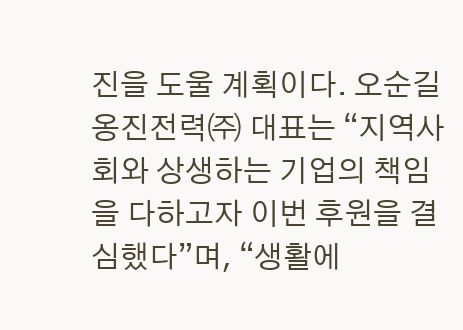진을 도울 계획이다. 오순길 옹진전력㈜ 대표는 “지역사회와 상생하는 기업의 책임을 다하고자 이번 후원을 결심했다”며, “생활에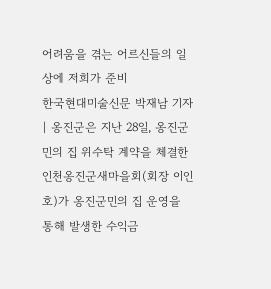어려움을 겪는 어르신들의 일상에 저희가 준비
한국현대미술신문 박재남 기자 | 옹진군은 지난 28일, 옹진군민의 집 위수탁 계약을 체결한 인천옹진군새마을회(회장 이인호)가 옹진군민의 집 운영을 통해 발생한 수익금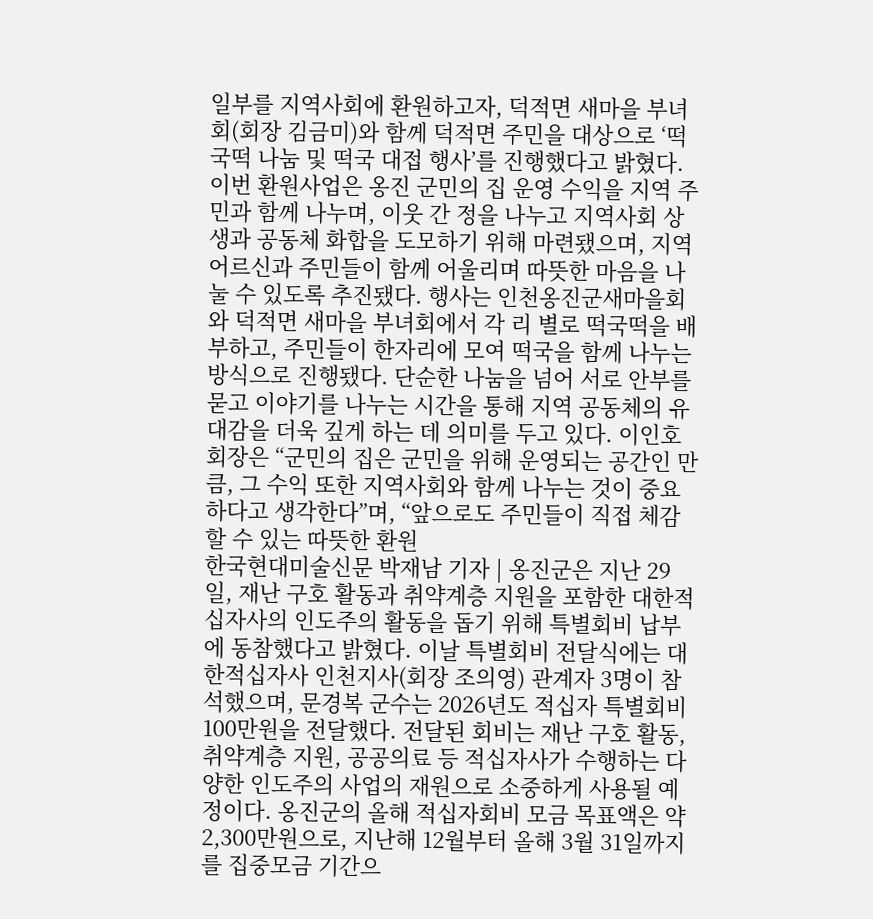일부를 지역사회에 환원하고자, 덕적면 새마을 부녀회(회장 김금미)와 함께 덕적면 주민을 대상으로 ‘떡국떡 나눔 및 떡국 대접 행사’를 진행했다고 밝혔다. 이번 환원사업은 옹진 군민의 집 운영 수익을 지역 주민과 함께 나누며, 이웃 간 정을 나누고 지역사회 상생과 공동체 화합을 도모하기 위해 마련됐으며, 지역 어르신과 주민들이 함께 어울리며 따뜻한 마음을 나눌 수 있도록 추진됐다. 행사는 인천옹진군새마을회와 덕적면 새마을 부녀회에서 각 리 별로 떡국떡을 배부하고, 주민들이 한자리에 모여 떡국을 함께 나누는 방식으로 진행됐다. 단순한 나눔을 넘어 서로 안부를 묻고 이야기를 나누는 시간을 통해 지역 공동체의 유대감을 더욱 깊게 하는 데 의미를 두고 있다. 이인호 회장은 “군민의 집은 군민을 위해 운영되는 공간인 만큼, 그 수익 또한 지역사회와 함께 나누는 것이 중요하다고 생각한다”며, “앞으로도 주민들이 직접 체감할 수 있는 따뜻한 환원
한국현대미술신문 박재남 기자 | 옹진군은 지난 29일, 재난 구호 활동과 취약계층 지원을 포함한 대한적십자사의 인도주의 활동을 돕기 위해 특별회비 납부에 동참했다고 밝혔다. 이날 특별회비 전달식에는 대한적십자사 인천지사(회장 조의영) 관계자 3명이 참석했으며, 문경복 군수는 2026년도 적십자 특별회비 100만원을 전달했다. 전달된 회비는 재난 구호 활동, 취약계층 지원, 공공의료 등 적십자사가 수행하는 다양한 인도주의 사업의 재원으로 소중하게 사용될 예정이다. 옹진군의 올해 적십자회비 모금 목표액은 약 2,300만원으로, 지난해 12월부터 올해 3월 31일까지를 집중모금 기간으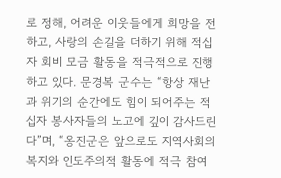로 정해, 어려운 이웃들에게 희망을 전하고, 사랑의 손길을 더하기 위해 적십자 회비 모금 활동을 적극적으로 진행하고 있다. 문경복 군수는 “항상 재난과 위기의 순간에도 힘이 되어주는 적십자 봉사자들의 노고에 깊이 감사드린다”며, “옹진군은 앞으로도 지역사회의 복지와 인도주의적 활동에 적극 참여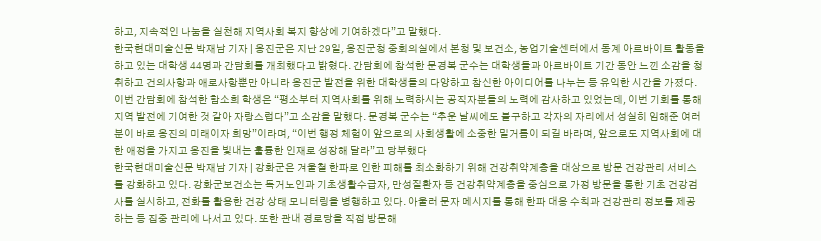하고, 지속적인 나눔을 실천해 지역사회 복지 향상에 기여하겠다”고 말했다.
한국현대미술신문 박재남 기자 | 옹진군은 지난 29일, 옹진군청 중회의실에서 본청 및 보건소, 농업기술센터에서 동계 아르바이트 활동을 하고 있는 대학생 44명과 간담회를 개최했다고 밝혔다. 간담회에 참석한 문경복 군수는 대학생들과 아르바이트 기간 동안 느낀 소감을 청취하고 건의사항과 애로사항뿐만 아니라 옹진군 발전을 위한 대학생들의 다양하고 참신한 아이디어를 나누는 등 유익한 시간을 가졌다. 이번 간담회에 참석한 함소희 학생은 “평소부터 지역사회를 위해 노력하시는 공직자분들의 노력에 감사하고 있었는데, 이번 기회를 통해 지역 발전에 기여한 것 같아 자랑스럽다”고 소감을 말했다. 문경복 군수는 “추운 날씨에도 불구하고 각자의 자리에서 성실히 임해준 여러분이 바로 옹진의 미래이자 희망”이라며, “이번 행정 체험이 앞으로의 사회생활에 소중한 밑거름이 되길 바라며, 앞으로도 지역사회에 대한 애정을 가지고 옹진을 빛내는 훌륭한 인재로 성장해 달라”고 당부했다
한국현대미술신문 박재남 기자 | 강화군은 겨울철 한파로 인한 피해를 최소화하기 위해 건강취약계층을 대상으로 방문 건강관리 서비스를 강화하고 있다. 강화군보건소는 독거노인과 기초생활수급자, 만성질환자 등 건강취약계층을 중심으로 가정 방문을 통한 기초 건강검사를 실시하고, 전화를 활용한 건강 상태 모니터링을 병행하고 있다. 아울러 문자 메시지를 통해 한파 대응 수칙과 건강관리 정보를 제공하는 등 집중 관리에 나서고 있다. 또한 관내 경로당을 직접 방문해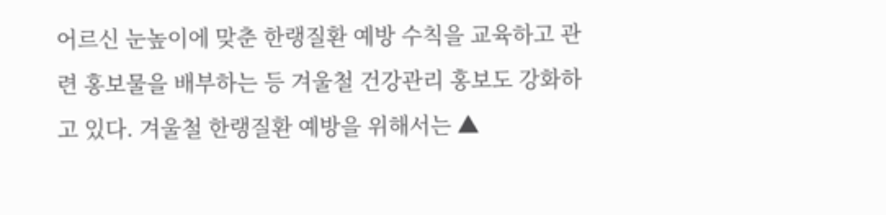어르신 눈높이에 맞춘 한랭질환 예방 수칙을 교육하고 관련 홍보물을 배부하는 등 겨울철 건강관리 홍보도 강화하고 있다. 겨울철 한랭질환 예방을 위해서는 ▲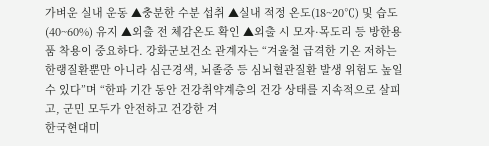가벼운 실내 운동 ▲충분한 수분 섭취 ▲실내 적정 온도(18~20℃) 및 습도(40~60%) 유지 ▲외출 전 체감온도 확인 ▲외출 시 모자·목도리 등 방한용품 착용이 중요하다. 강화군보건소 관계자는 “겨울철 급격한 기온 저하는 한랭질환뿐만 아니라 심근경색, 뇌졸중 등 심뇌혈관질환 발생 위험도 높일 수 있다”며 “한파 기간 동안 건강취약계층의 건강 상태를 지속적으로 살피고, 군민 모두가 안전하고 건강한 겨
한국현대미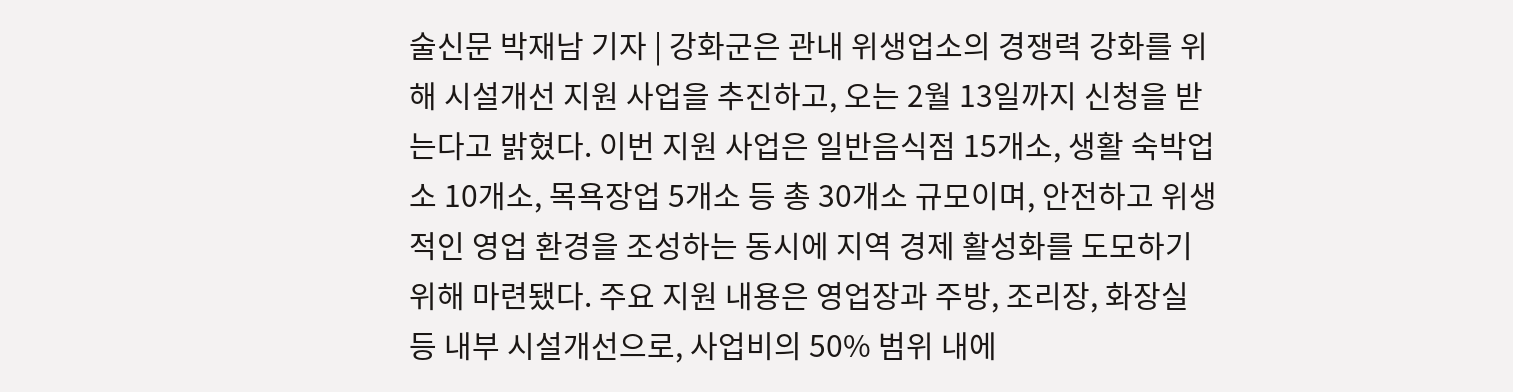술신문 박재남 기자 | 강화군은 관내 위생업소의 경쟁력 강화를 위해 시설개선 지원 사업을 추진하고, 오는 2월 13일까지 신청을 받는다고 밝혔다. 이번 지원 사업은 일반음식점 15개소, 생활 숙박업소 10개소, 목욕장업 5개소 등 총 30개소 규모이며, 안전하고 위생적인 영업 환경을 조성하는 동시에 지역 경제 활성화를 도모하기 위해 마련됐다. 주요 지원 내용은 영업장과 주방, 조리장, 화장실 등 내부 시설개선으로, 사업비의 50% 범위 내에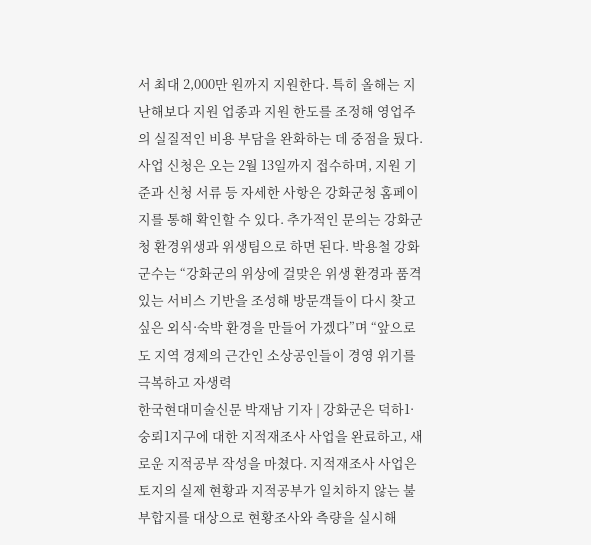서 최대 2,000만 원까지 지원한다. 특히 올해는 지난해보다 지원 업종과 지원 한도를 조정해 영업주의 실질적인 비용 부담을 완화하는 데 중점을 뒀다. 사업 신청은 오는 2월 13일까지 접수하며, 지원 기준과 신청 서류 등 자세한 사항은 강화군청 홈페이지를 통해 확인할 수 있다. 추가적인 문의는 강화군청 환경위생과 위생팀으로 하면 된다. 박용철 강화군수는 “강화군의 위상에 걸맞은 위생 환경과 품격 있는 서비스 기반을 조성해 방문객들이 다시 찾고 싶은 외식·숙박 환경을 만들어 가겠다”며 “앞으로도 지역 경제의 근간인 소상공인들이 경영 위기를 극복하고 자생력
한국현대미술신문 박재남 기자 | 강화군은 덕하1·숭뢰1지구에 대한 지적재조사 사업을 완료하고, 새로운 지적공부 작성을 마쳤다. 지적재조사 사업은 토지의 실제 현황과 지적공부가 일치하지 않는 불부합지를 대상으로 현황조사와 측량을 실시해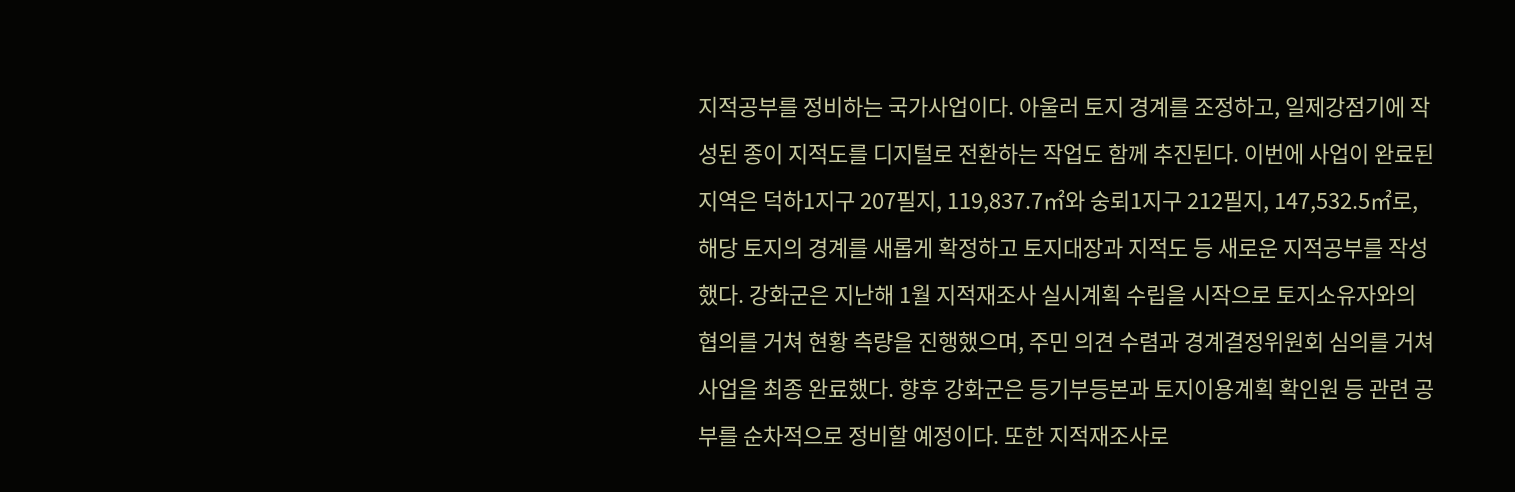지적공부를 정비하는 국가사업이다. 아울러 토지 경계를 조정하고, 일제강점기에 작성된 종이 지적도를 디지털로 전환하는 작업도 함께 추진된다. 이번에 사업이 완료된 지역은 덕하1지구 207필지, 119,837.7㎡와 숭뢰1지구 212필지, 147,532.5㎡로, 해당 토지의 경계를 새롭게 확정하고 토지대장과 지적도 등 새로운 지적공부를 작성했다. 강화군은 지난해 1월 지적재조사 실시계획 수립을 시작으로 토지소유자와의 협의를 거쳐 현황 측량을 진행했으며, 주민 의견 수렴과 경계결정위원회 심의를 거쳐 사업을 최종 완료했다. 향후 강화군은 등기부등본과 토지이용계획 확인원 등 관련 공부를 순차적으로 정비할 예정이다. 또한 지적재조사로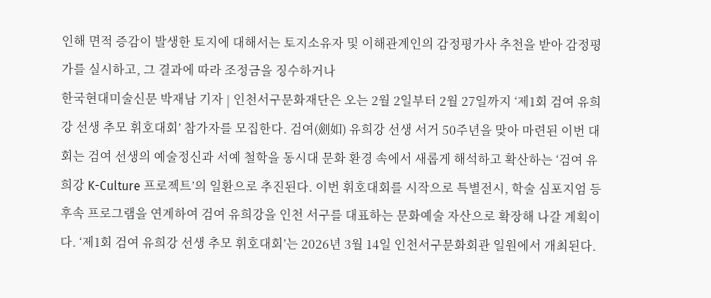인해 면적 증감이 발생한 토지에 대해서는 토지소유자 및 이해관계인의 감정평가사 추천을 받아 감정평가를 실시하고, 그 결과에 따라 조정금을 징수하거나
한국현대미술신문 박재남 기자 | 인천서구문화재단은 오는 2월 2일부터 2월 27일까지 ‘제1회 검여 유희강 선생 추모 휘호대회’ 참가자를 모집한다. 검여(劍如) 유희강 선생 서거 50주년을 맞아 마련된 이번 대회는 검여 선생의 예술정신과 서예 철학을 동시대 문화 환경 속에서 새롭게 해석하고 확산하는 ‘검여 유희강 K-Culture 프로젝트’의 일환으로 추진된다. 이번 휘호대회를 시작으로 특별전시, 학술 심포지엄 등 후속 프로그램을 연계하여 검여 유희강을 인천 서구를 대표하는 문화예술 자산으로 확장해 나갈 계획이다. ‘제1회 검여 유희강 선생 추모 휘호대회’는 2026년 3월 14일 인천서구문화회관 일원에서 개최된다.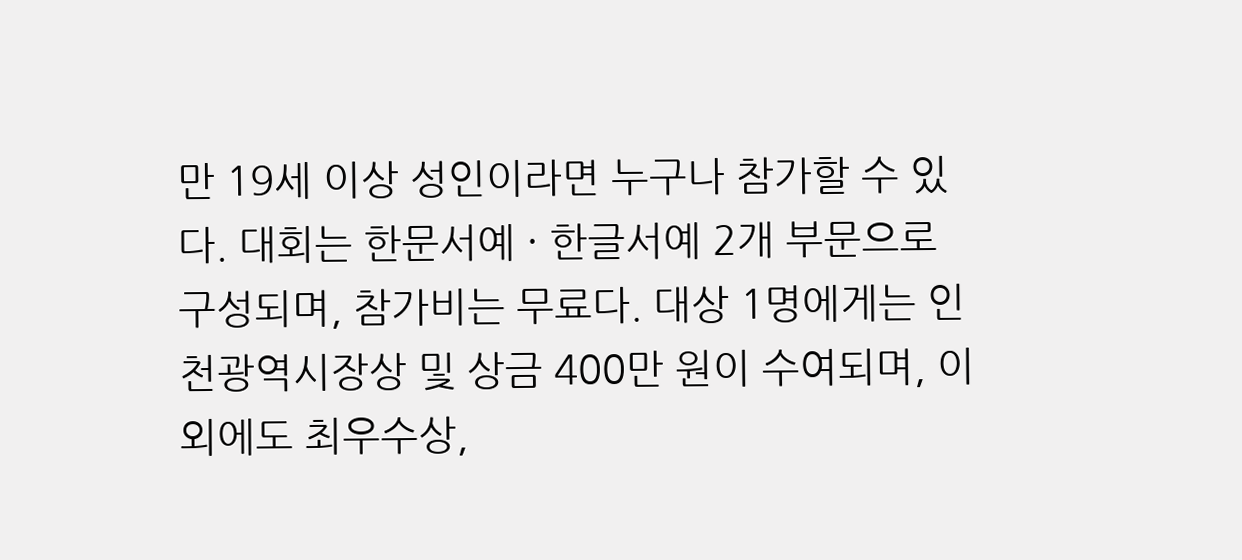만 19세 이상 성인이라면 누구나 참가할 수 있다. 대회는 한문서예 · 한글서예 2개 부문으로 구성되며, 참가비는 무료다. 대상 1명에게는 인천광역시장상 및 상금 400만 원이 수여되며, 이외에도 최우수상,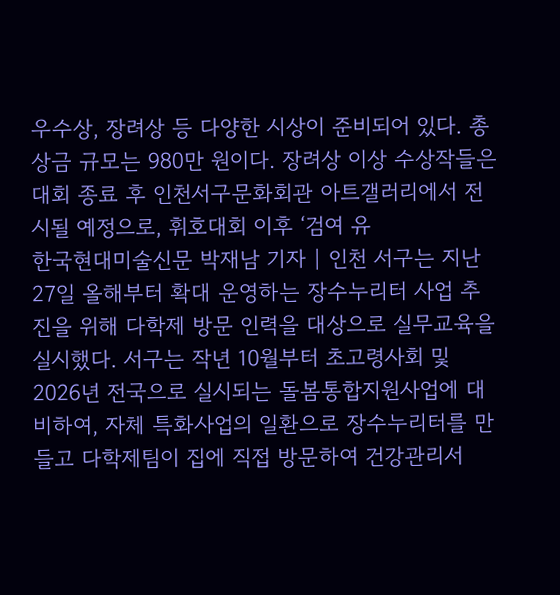우수상, 장려상 등 다양한 시상이 준비되어 있다. 총 상금 규모는 980만 원이다. 장려상 이상 수상작들은 대회 종료 후 인천서구문화회관 아트갤러리에서 전시될 예정으로, 휘호대회 이후 ‘검여 유
한국현대미술신문 박재남 기자 | 인천 서구는 지난 27일 올해부터 확대 운영하는 장수누리터 사업 추진을 위해 다학제 방문 인력을 대상으로 실무교육을 실시했다. 서구는 작년 10월부터 초고령사회 및 2026년 전국으로 실시되는 돌봄통합지원사업에 대비하여, 자체 특화사업의 일환으로 장수누리터를 만들고 다학제팀이 집에 직접 방문하여 건강관리서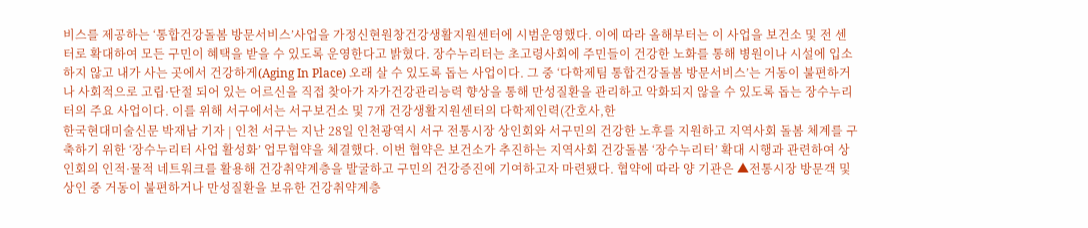비스를 제공하는 ‘통합건강돌봄 방문서비스’사업을 가정신현원창건강생활지원센터에 시범운영했다. 이에 따라 올해부터는 이 사업을 보건소 및 전 센터로 확대하여 모든 구민이 혜택을 받을 수 있도록 운영한다고 밝혔다. 장수누리터는 초고령사회에 주민들이 건강한 노화를 통해 병원이나 시설에 입소하지 않고 내가 사는 곳에서 건강하게(Aging In Place) 오래 살 수 있도록 돕는 사업이다. 그 중 ‘다학제팀 통합건강돌봄 방문서비스’는 거동이 불편하거나 사회적으로 고립·단절 되어 있는 어르신을 직접 찾아가 자가건강관리능력 향상을 통해 만성질환을 관리하고 악화되지 않을 수 있도록 돕는 장수누리터의 주요 사업이다. 이를 위해 서구에서는 서구보건소 및 7개 건강생활지원센터의 다학제인력(간호사,한
한국현대미술신문 박재남 기자 | 인천 서구는 지난 28일 인천광역시 서구 전통시장 상인회와 서구민의 건강한 노후를 지원하고 지역사회 돌봄 체계를 구축하기 위한 ‘장수누리터 사업 활성화’ 업무협약을 체결했다. 이번 협약은 보건소가 추진하는 지역사회 건강돌봄 ‘장수누리터’ 확대 시행과 관련하여 상인회의 인적·물적 네트워크를 활용해 건강취약계층을 발굴하고 구민의 건강증진에 기여하고자 마련됐다. 협약에 따라 양 기관은 ▲전통시장 방문객 및 상인 중 거동이 불편하거나 만성질환을 보유한 건강취약계층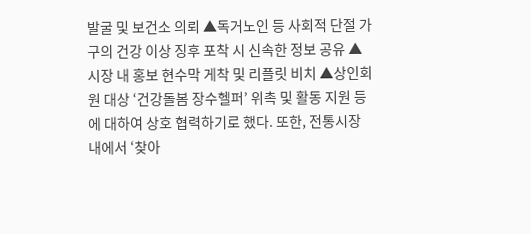발굴 및 보건소 의뢰 ▲독거노인 등 사회적 단절 가구의 건강 이상 징후 포착 시 신속한 정보 공유 ▲시장 내 홍보 현수막 게착 및 리플릿 비치 ▲상인회원 대상 ‘건강돌봄 장수헬퍼’ 위촉 및 활동 지원 등에 대하여 상호 협력하기로 했다. 또한, 전통시장 내에서 ‘찾아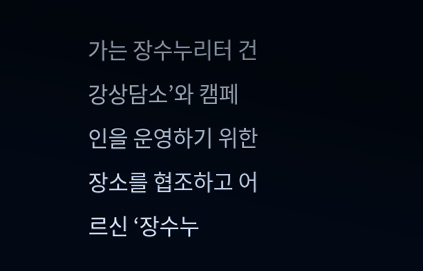가는 장수누리터 건강상담소’와 캠페인을 운영하기 위한 장소를 협조하고 어르신 ‘장수누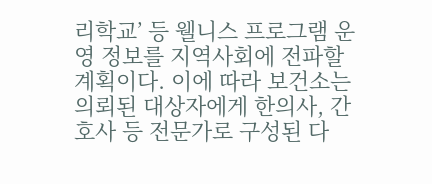리학교’ 등 웰니스 프로그램 운영 정보를 지역사회에 전파할 계획이다. 이에 따라 보건소는 의뢰된 대상자에게 한의사, 간호사 등 전문가로 구성된 다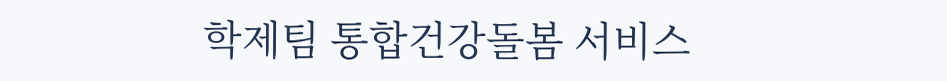학제팀 통합건강돌봄 서비스